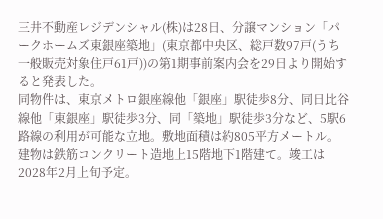三井不動産レジデンシャル(株)は28日、分譲マンション「パークホームズ東銀座築地」(東京都中央区、総戸数97戸(うち一般販売対象住戸61戸))の第1期事前案内会を29日より開始すると発表した。
同物件は、東京メトロ銀座線他「銀座」駅徒歩8分、同日比谷線他「東銀座」駅徒歩3分、同「築地」駅徒歩3分など、5駅6路線の利用が可能な立地。敷地面積は約805平方メートル。建物は鉄筋コンクリート造地上15階地下1階建て。竣工は2028年2月上旬予定。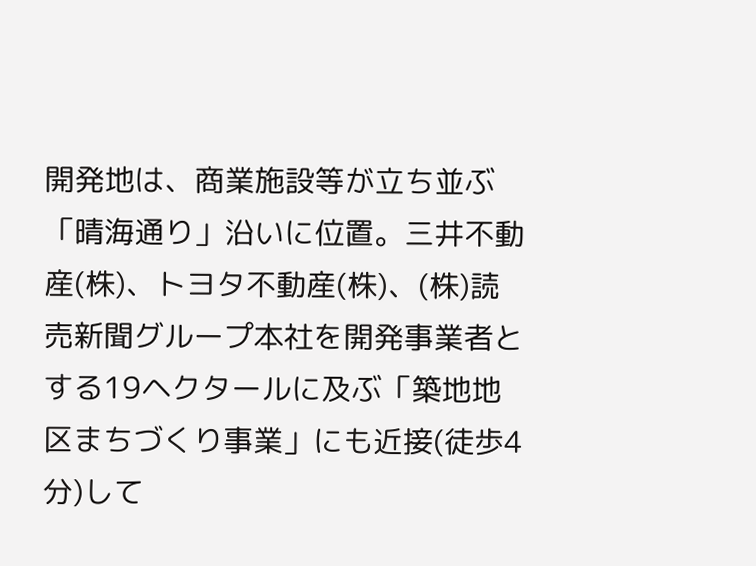開発地は、商業施設等が立ち並ぶ「晴海通り」沿いに位置。三井不動産(株)、トヨタ不動産(株)、(株)読売新聞グループ本社を開発事業者とする19ヘクタールに及ぶ「築地地区まちづくり事業」にも近接(徒歩4分)して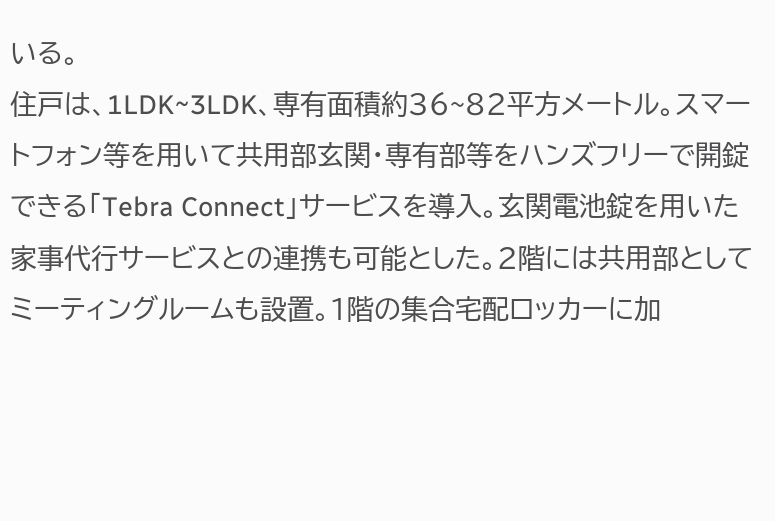いる。
住戸は、1LDK~3LDK、専有面積約36~82平方メートル。スマートフォン等を用いて共用部玄関・専有部等をハンズフリーで開錠できる「Tebra Connect」サービスを導入。玄関電池錠を用いた家事代行サービスとの連携も可能とした。2階には共用部としてミーティングルームも設置。1階の集合宅配ロッカーに加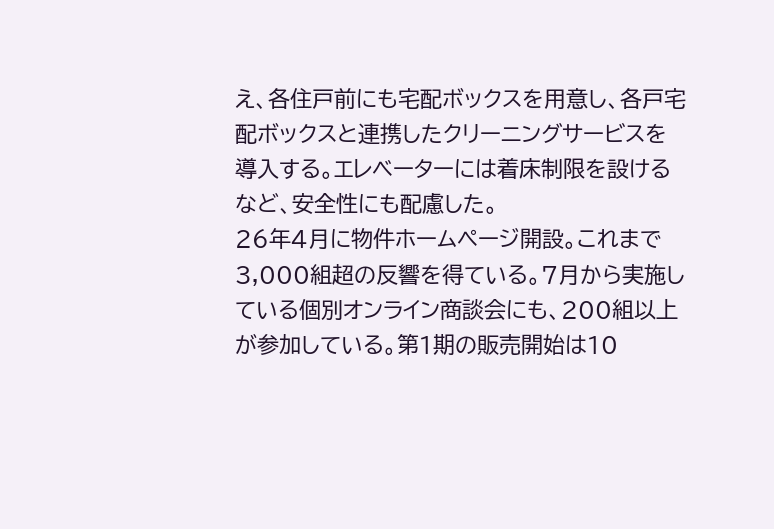え、各住戸前にも宅配ボックスを用意し、各戸宅配ボックスと連携したクリーニングサービスを導入する。エレベーターには着床制限を設けるなど、安全性にも配慮した。
26年4月に物件ホームページ開設。これまで3,000組超の反響を得ている。7月から実施している個別オンライン商談会にも、200組以上が参加している。第1期の販売開始は10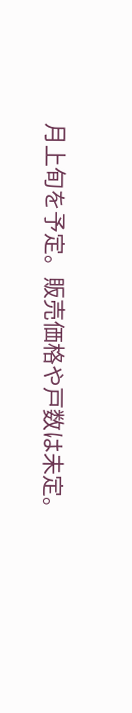月上旬を予定。販売価格や戸数は未定。